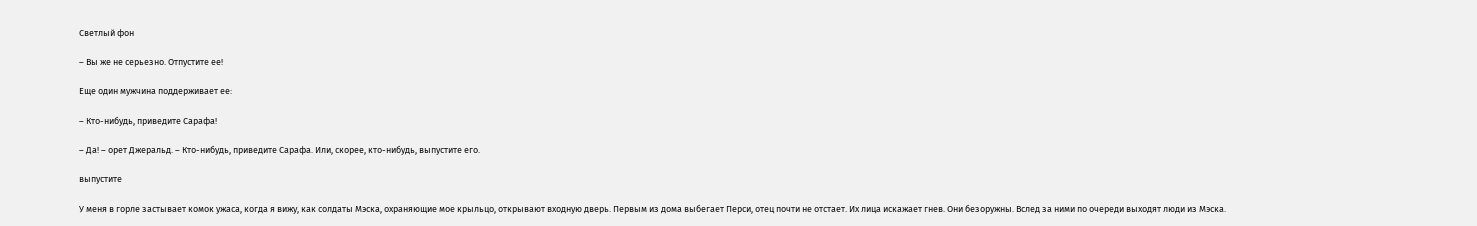Светлый фон

– Вы же не серьезно. Отпустите ее!

Еще один мужчина поддерживает ее:

– Кто-нибудь, приведите Сарафа!

– Да! – орет Джеральд. – Кто-нибудь, приведите Сарафа. Или, скорее, кто-нибудь, выпустите его.

выпустите

У меня в горле застывает комок ужаса, когда я вижу, как солдаты Мэска, охраняющие мое крыльцо, открывают входную дверь. Первым из дома выбегает Перси, отец почти не отстает. Их лица искажает гнев. Они безоружны. Вслед за ними по очереди выходят люди из Мэска.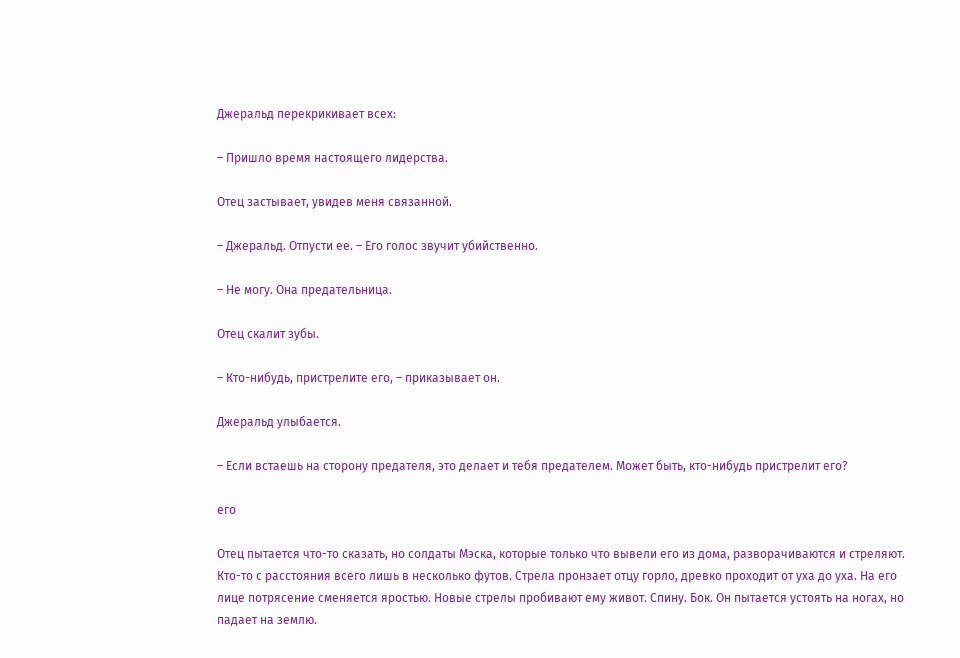Джеральд перекрикивает всех:

– Пришло время настоящего лидерства.

Отец застывает, увидев меня связанной.

– Джеральд. Отпусти ее. – Его голос звучит убийственно.

– Не могу. Она предательница.

Отец скалит зубы.

– Кто-нибудь, пристрелите его, – приказывает он.

Джеральд улыбается.

– Если встаешь на сторону предателя, это делает и тебя предателем. Может быть, кто-нибудь пристрелит его?

его

Отец пытается что-то сказать, но солдаты Мэска, которые только что вывели его из дома, разворачиваются и стреляют. Кто-то с расстояния всего лишь в несколько футов. Стрела пронзает отцу горло, древко проходит от уха до уха. На его лице потрясение сменяется яростью. Новые стрелы пробивают ему живот. Спину. Бок. Он пытается устоять на ногах, но падает на землю.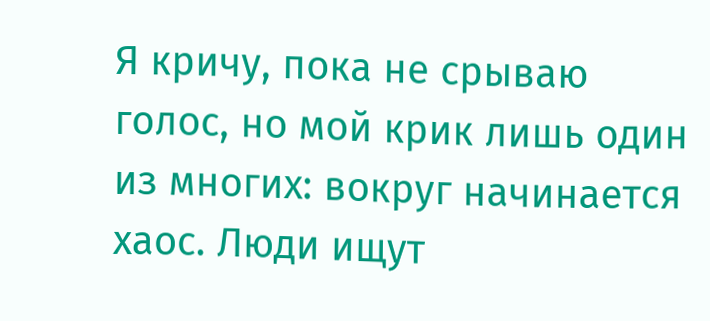Я кричу, пока не срываю голос, но мой крик лишь один из многих: вокруг начинается хаос. Люди ищут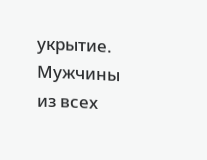укрытие. Мужчины из всех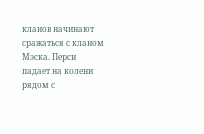кланов начинают сражаться с кланом Мэска. Перси падает на колени рядом с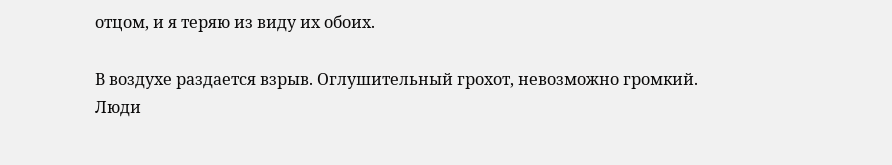отцом, и я теряю из виду их обоих.

В воздухе раздается взрыв. Оглушительный грохот, невозможно громкий. Люди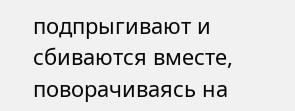подпрыгивают и сбиваются вместе, поворачиваясь на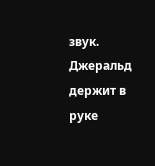звук. Джеральд держит в руке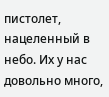пистолет, нацеленный в небо. Их у нас довольно много,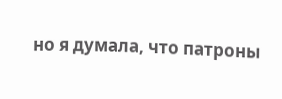но я думала, что патроны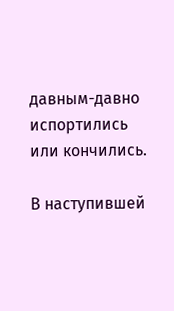давным-давно испортились или кончились.

В наступившей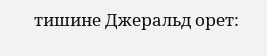тишине Джеральд орет: